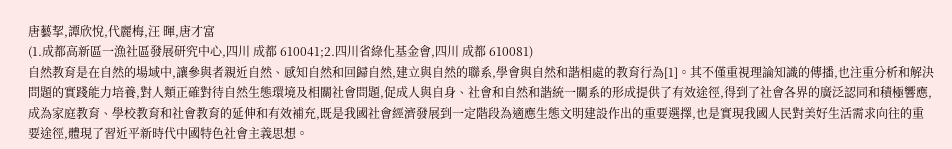唐藝挈,譚欣悅,代麗梅,汪 暉,唐才富
(1.成都高新區一漁社區發展研究中心,四川 成都 610041;2.四川省綠化基金會,四川 成都 610081)
自然教育是在自然的場域中,讓參與者親近自然、感知自然和回歸自然,建立與自然的聯系,學會與自然和諧相處的教育行為[1]。其不僅重視理論知識的傳播,也注重分析和解決問題的實踐能力培養,對人類正確對待自然生態環境及相關社會問題,促成人與自身、社會和自然和諧統一關系的形成提供了有效途徑,得到了社會各界的廣泛認同和積極響應,成為家庭教育、學校教育和社會教育的延伸和有效補充,既是我國社會經濟發展到一定階段為適應生態文明建設作出的重要選擇,也是實現我國人民對美好生活需求向往的重要途徑,體現了習近平新時代中國特色社會主義思想。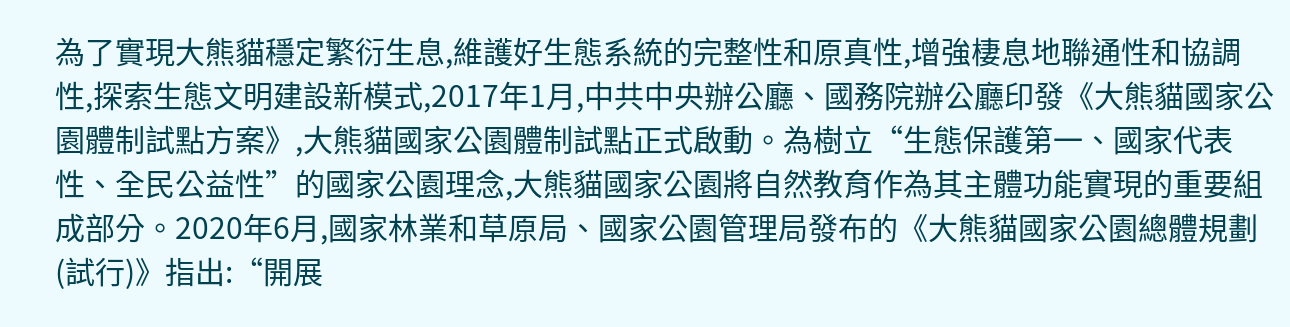為了實現大熊貓穩定繁衍生息,維護好生態系統的完整性和原真性,增強棲息地聯通性和協調性,探索生態文明建設新模式,2017年1月,中共中央辦公廳、國務院辦公廳印發《大熊貓國家公園體制試點方案》,大熊貓國家公園體制試點正式啟動。為樹立“生態保護第一、國家代表性、全民公益性”的國家公園理念,大熊貓國家公園將自然教育作為其主體功能實現的重要組成部分。2020年6月,國家林業和草原局、國家公園管理局發布的《大熊貓國家公園總體規劃(試行)》指出:“開展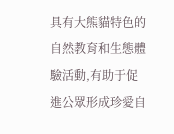具有大熊貓特色的自然教育和生態體驗活動,有助于促進公眾形成珍愛自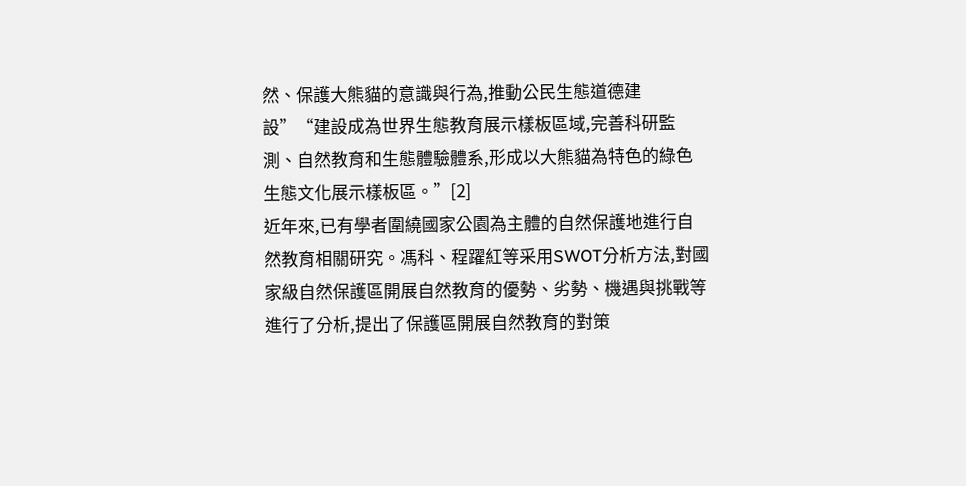然、保護大熊貓的意識與行為,推動公民生態道德建設”“建設成為世界生態教育展示樣板區域,完善科研監測、自然教育和生態體驗體系,形成以大熊貓為特色的綠色生態文化展示樣板區。”[2]
近年來,已有學者圍繞國家公園為主體的自然保護地進行自然教育相關研究。馮科、程躍紅等采用SWOT分析方法,對國家級自然保護區開展自然教育的優勢、劣勢、機遇與挑戰等進行了分析,提出了保護區開展自然教育的對策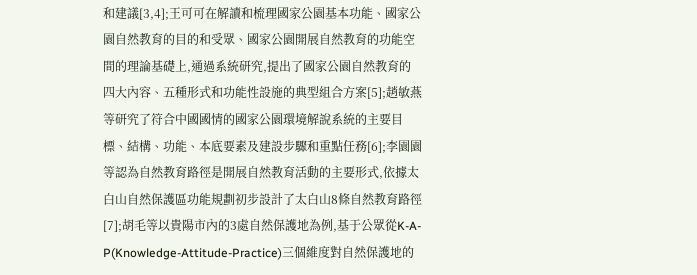和建議[3,4];王可可在解讀和梳理國家公園基本功能、國家公園自然教育的目的和受眾、國家公園開展自然教育的功能空間的理論基礎上,通過系統研究,提出了國家公園自然教育的四大內容、五種形式和功能性設施的典型組合方案[5];趙敏燕等研究了符合中國國情的國家公園環境解說系統的主要目標、結構、功能、本底要素及建設步驟和重點任務[6];李園園等認為自然教育路徑是開展自然教育活動的主要形式,依據太白山自然保護區功能規劃初步設計了太白山8條自然教育路徑[7];胡毛等以貴陽市內的3處自然保護地為例,基于公眾從K-A-P(Knowledge-Attitude-Practice)三個維度對自然保護地的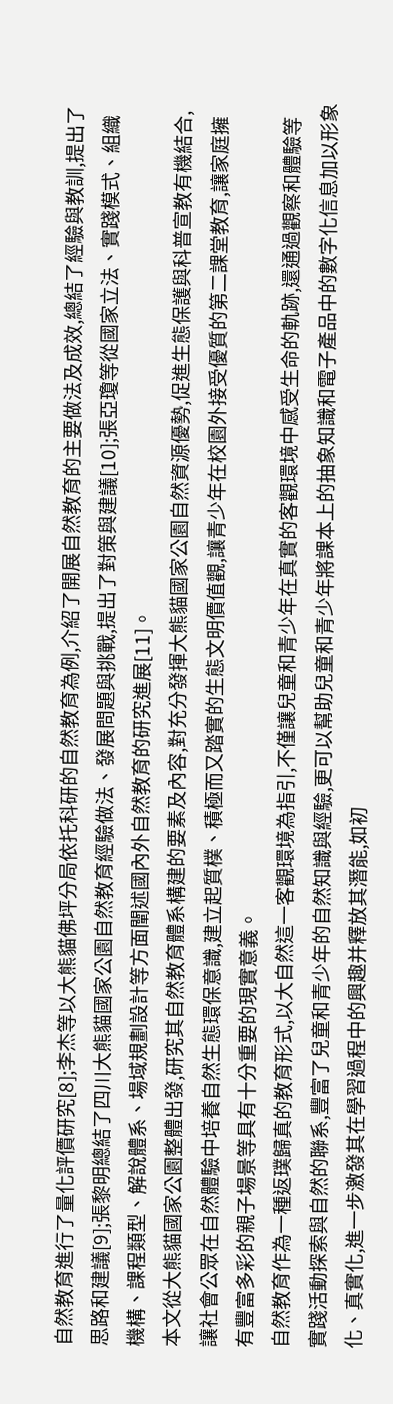自然教育進行了量化評價研究[8];李杰等以大熊貓佛坪分局依托科研的自然教育為例,介紹了開展自然教育的主要做法及成效,總結了經驗與教訓,提出了思路和建議[9];張黎明總結了四川大熊貓國家公園自然教育經驗做法、發展問題與挑戰,提出了對策與建議[10];張亞瓊等從國家立法、實踐模式、組織機構、課程類型、解說體系、場域規劃設計等方面闡述國內外自然教育的研究進展[11]。
本文從大熊貓國家公園整體出發,研究其自然教育體系構建的要素及內容,對充分發揮大熊貓國家公園自然資源優勢,促進生態保護與科普宣教有機結合,讓社會公眾在自然體驗中培養自然生態環保意識,建立起質樸、積極而又踏實的生態文明價值觀,讓青少年在校園外接受優質的第二課堂教育,讓家庭擁有豐富多彩的親子場景等具有十分重要的現實意義。
自然教育作為一種返璞歸真的教育形式,以大自然這一客觀環境為指引,不僅讓兒童和青少年在真實的客觀環境中感受生命的軌跡,還通過觀察和體驗等實踐活動探索與自然的聯系,豐富了兒童和青少年的自然知識與經驗,更可以幫助兒童和青少年將課本上的抽象知識和電子產品中的數字化信息加以形象化、真實化,進一步激發其在學習過程中的興趣并釋放其潛能,如初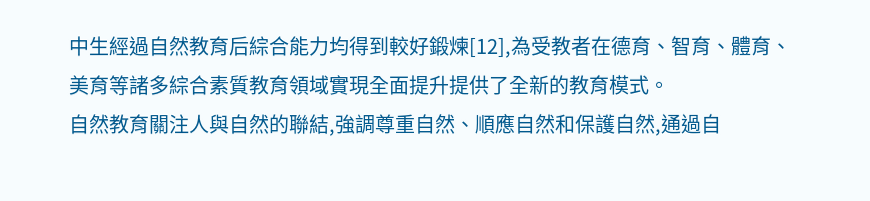中生經過自然教育后綜合能力均得到較好鍛煉[12],為受教者在德育、智育、體育、美育等諸多綜合素質教育領域實現全面提升提供了全新的教育模式。
自然教育關注人與自然的聯結,強調尊重自然、順應自然和保護自然,通過自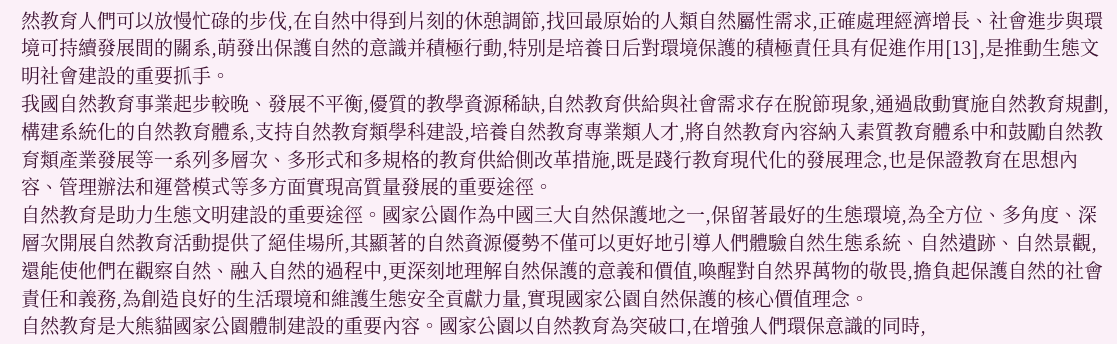然教育人們可以放慢忙碌的步伐,在自然中得到片刻的休憩調節,找回最原始的人類自然屬性需求,正確處理經濟增長、社會進步與環境可持續發展間的關系,萌發出保護自然的意識并積極行動,特別是培養日后對環境保護的積極責任具有促進作用[13],是推動生態文明社會建設的重要抓手。
我國自然教育事業起步較晚、發展不平衡,優質的教學資源稀缺,自然教育供給與社會需求存在脫節現象,通過啟動實施自然教育規劃,構建系統化的自然教育體系,支持自然教育類學科建設,培養自然教育專業類人才,將自然教育內容納入素質教育體系中和鼓勵自然教育類產業發展等一系列多層次、多形式和多規格的教育供給側改革措施,既是踐行教育現代化的發展理念,也是保證教育在思想內容、管理辦法和運營模式等多方面實現高質量發展的重要途徑。
自然教育是助力生態文明建設的重要途徑。國家公園作為中國三大自然保護地之一,保留著最好的生態環境,為全方位、多角度、深層次開展自然教育活動提供了絕佳場所,其顯著的自然資源優勢不僅可以更好地引導人們體驗自然生態系統、自然遺跡、自然景觀,還能使他們在觀察自然、融入自然的過程中,更深刻地理解自然保護的意義和價值,喚醒對自然界萬物的敬畏,擔負起保護自然的社會責任和義務,為創造良好的生活環境和維護生態安全貢獻力量,實現國家公園自然保護的核心價值理念。
自然教育是大熊貓國家公園體制建設的重要內容。國家公園以自然教育為突破口,在增強人們環保意識的同時,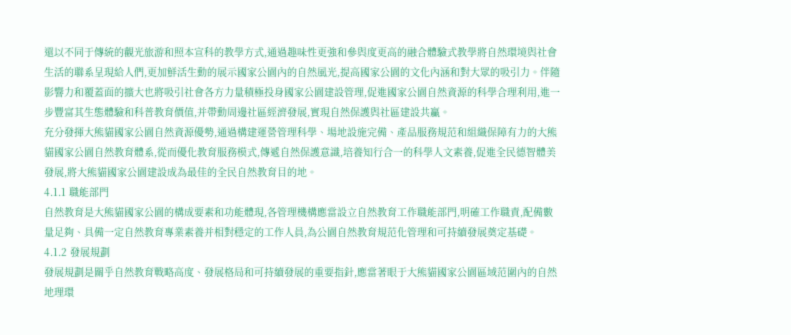還以不同于傳統的觀光旅游和照本宣科的教學方式,通過趣味性更強和參與度更高的融合體驗式教學將自然環境與社會生活的聯系呈現給人們,更加鮮活生動的展示國家公園內的自然風光,提高國家公園的文化內涵和對大眾的吸引力。伴隨影響力和覆蓋面的擴大也將吸引社會各方力量積極投身國家公園建設管理,促進國家公園自然資源的科學合理利用,進一步豐富其生態體驗和科普教育價值,并帶動周邊社區經濟發展,實現自然保護與社區建設共贏。
充分發揮大熊貓國家公園自然資源優勢,通過構建運營管理科學、場地設施完備、產品服務規范和組織保障有力的大熊貓國家公園自然教育體系,從而優化教育服務模式,傳遞自然保護意識,培養知行合一的科學人文素養,促進全民德智體美發展,將大熊貓國家公園建設成為最佳的全民自然教育目的地。
4.1.1 職能部門
自然教育是大熊貓國家公園的構成要素和功能體現,各管理機構應當設立自然教育工作職能部門,明確工作職責,配備數量足夠、具備一定自然教育專業素養并相對穩定的工作人員,為公園自然教育規范化管理和可持續發展奠定基礎。
4.1.2 發展規劃
發展規劃是關乎自然教育戰略高度、發展格局和可持續發展的重要指針,應當著眼于大熊貓國家公園區域范圍內的自然地理環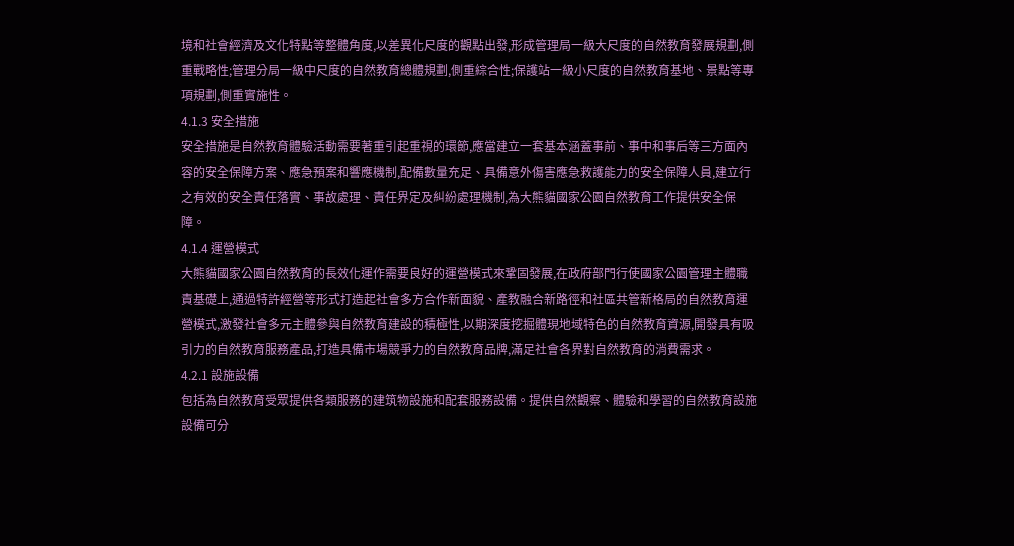境和社會經濟及文化特點等整體角度,以差異化尺度的觀點出發,形成管理局一級大尺度的自然教育發展規劃,側重戰略性;管理分局一級中尺度的自然教育總體規劃,側重綜合性;保護站一級小尺度的自然教育基地、景點等專項規劃,側重實施性。
4.1.3 安全措施
安全措施是自然教育體驗活動需要著重引起重視的環節,應當建立一套基本涵蓋事前、事中和事后等三方面內容的安全保障方案、應急預案和響應機制,配備數量充足、具備意外傷害應急救護能力的安全保障人員,建立行之有效的安全責任落實、事故處理、責任界定及糾紛處理機制,為大熊貓國家公園自然教育工作提供安全保障。
4.1.4 運營模式
大熊貓國家公園自然教育的長效化運作需要良好的運營模式來鞏固發展,在政府部門行使國家公園管理主體職責基礎上,通過特許經營等形式打造起社會多方合作新面貌、產教融合新路徑和社區共管新格局的自然教育運營模式,激發社會多元主體參與自然教育建設的積極性,以期深度挖掘體現地域特色的自然教育資源,開發具有吸引力的自然教育服務產品,打造具備市場競爭力的自然教育品牌,滿足社會各界對自然教育的消費需求。
4.2.1 設施設備
包括為自然教育受眾提供各類服務的建筑物設施和配套服務設備。提供自然觀察、體驗和學習的自然教育設施設備可分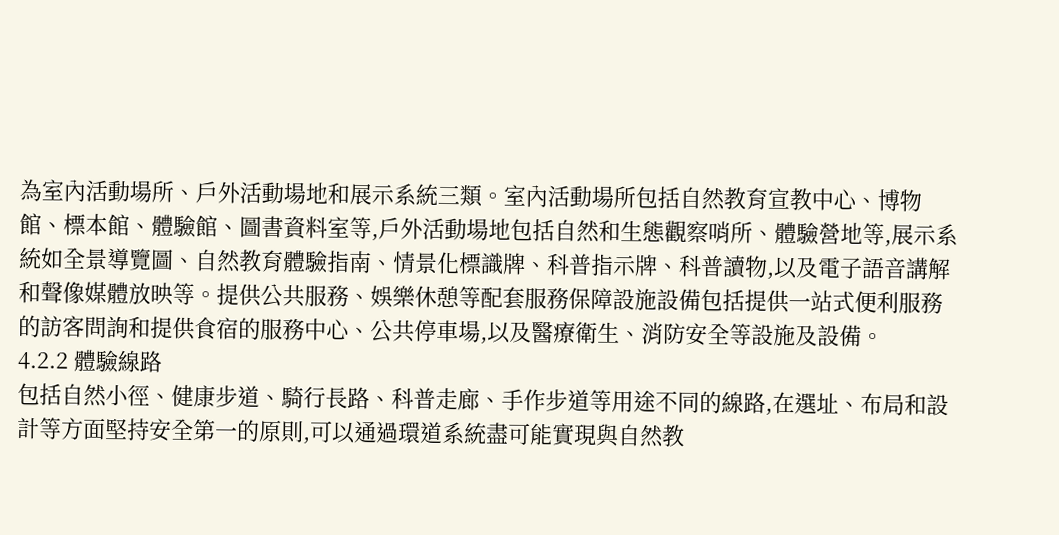為室內活動場所、戶外活動場地和展示系統三類。室內活動場所包括自然教育宣教中心、博物館、標本館、體驗館、圖書資料室等,戶外活動場地包括自然和生態觀察哨所、體驗營地等,展示系統如全景導覽圖、自然教育體驗指南、情景化標識牌、科普指示牌、科普讀物,以及電子語音講解和聲像媒體放映等。提供公共服務、娛樂休憩等配套服務保障設施設備包括提供一站式便利服務的訪客問詢和提供食宿的服務中心、公共停車場,以及醫療衛生、消防安全等設施及設備。
4.2.2 體驗線路
包括自然小徑、健康步道、騎行長路、科普走廊、手作步道等用途不同的線路,在選址、布局和設計等方面堅持安全第一的原則,可以通過環道系統盡可能實現與自然教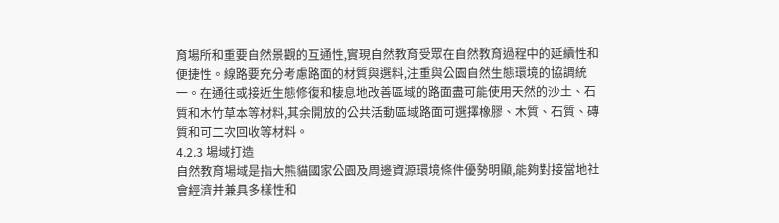育場所和重要自然景觀的互通性,實現自然教育受眾在自然教育過程中的延續性和便捷性。線路要充分考慮路面的材質與選料,注重與公園自然生態環境的協調統一。在通往或接近生態修復和棲息地改善區域的路面盡可能使用天然的沙土、石質和木竹草本等材料,其余開放的公共活動區域路面可選擇橡膠、木質、石質、磚質和可二次回收等材料。
4.2.3 場域打造
自然教育場域是指大熊貓國家公園及周邊資源環境條件優勢明顯,能夠對接當地社會經濟并兼具多樣性和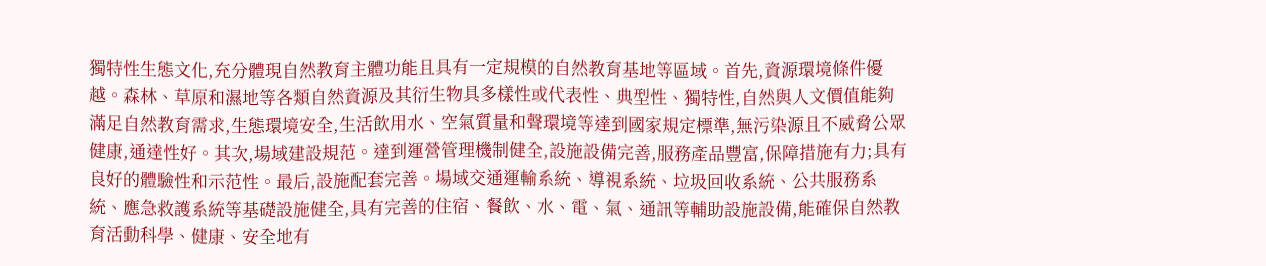獨特性生態文化,充分體現自然教育主體功能且具有一定規模的自然教育基地等區域。首先,資源環境條件優越。森林、草原和濕地等各類自然資源及其衍生物具多樣性或代表性、典型性、獨特性,自然與人文價值能夠滿足自然教育需求,生態環境安全,生活飲用水、空氣質量和聲環境等達到國家規定標準,無污染源且不威脅公眾健康,通達性好。其次,場域建設規范。達到運營管理機制健全,設施設備完善,服務產品豐富,保障措施有力;具有良好的體驗性和示范性。最后,設施配套完善。場域交通運輸系統、導視系統、垃圾回收系統、公共服務系統、應急救護系統等基礎設施健全,具有完善的住宿、餐飲、水、電、氣、通訊等輔助設施設備,能確保自然教育活動科學、健康、安全地有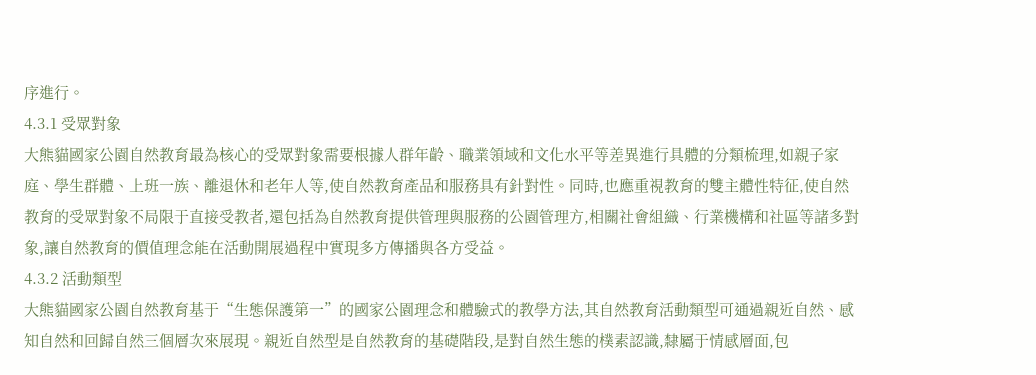序進行。
4.3.1 受眾對象
大熊貓國家公園自然教育最為核心的受眾對象需要根據人群年齡、職業領域和文化水平等差異進行具體的分類梳理,如親子家庭、學生群體、上班一族、離退休和老年人等,使自然教育產品和服務具有針對性。同時,也應重視教育的雙主體性特征,使自然教育的受眾對象不局限于直接受教者,還包括為自然教育提供管理與服務的公園管理方,相關社會組織、行業機構和社區等諸多對象,讓自然教育的價值理念能在活動開展過程中實現多方傳播與各方受益。
4.3.2 活動類型
大熊貓國家公園自然教育基于“生態保護第一”的國家公園理念和體驗式的教學方法,其自然教育活動類型可通過親近自然、感知自然和回歸自然三個層次來展現。親近自然型是自然教育的基礎階段,是對自然生態的樸素認識,隸屬于情感層面,包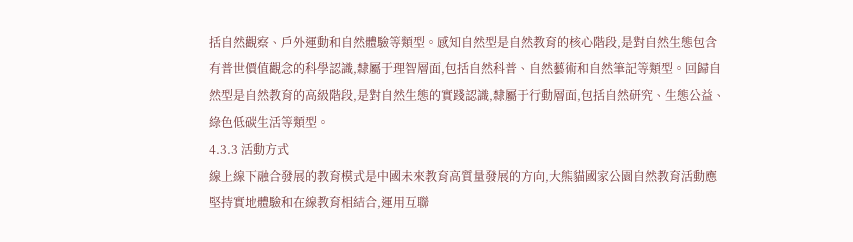括自然觀察、戶外運動和自然體驗等類型。感知自然型是自然教育的核心階段,是對自然生態包含有普世價值觀念的科學認識,隸屬于理智層面,包括自然科普、自然藝術和自然筆記等類型。回歸自然型是自然教育的高級階段,是對自然生態的實踐認識,隸屬于行動層面,包括自然研究、生態公益、綠色低碳生活等類型。
4.3.3 活動方式
線上線下融合發展的教育模式是中國未來教育高質量發展的方向,大熊貓國家公園自然教育活動應堅持實地體驗和在線教育相結合,運用互聯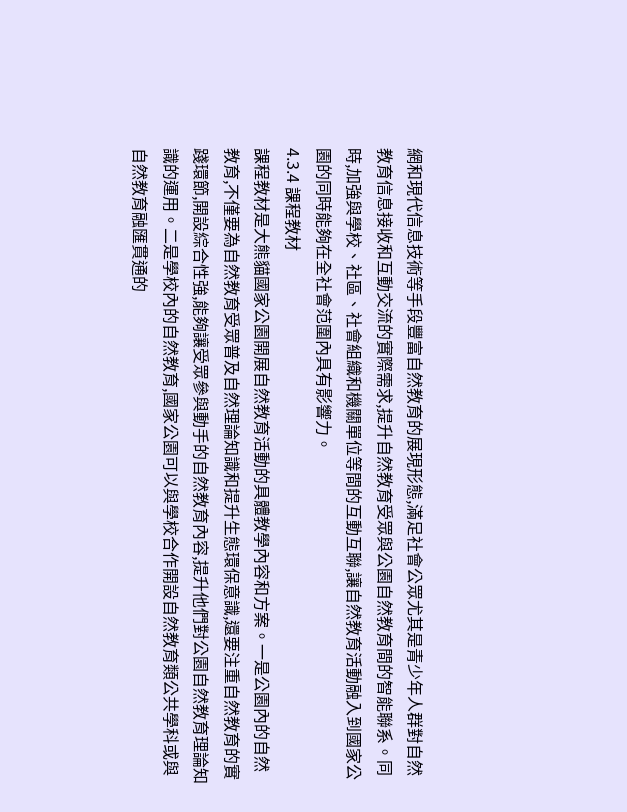網和現代信息技術等手段豐富自然教育的展現形態,滿足社會公眾尤其是青少年人群對自然教育信息接收和互動交流的實際需求,提升自然教育受眾與公園自然教育間的智能聯系。同時,加強與學校、社區、社會組織和機關單位等間的互動互聯,讓自然教育活動融入到國家公園的同時能夠在全社會范圍內具有影響力。
4.3.4 課程教材
課程教材是大熊貓國家公園開展自然教育活動的具體教學內容和方案。一是公園內的自然教育,不僅要為自然教育受眾普及自然理論知識和提升生態環保意識,還要注重自然教育的實踐環節,開設綜合性強,能夠讓受眾參與動手的自然教育內容,提升他們對公園自然教育理論知識的運用。二是學校內的自然教育,國家公園可以與學校合作開設自然教育類公共學科或與自然教育融匯貫通的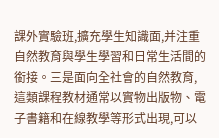課外實驗班,擴充學生知識面,并注重自然教育與學生學習和日常生活間的銜接。三是面向全社會的自然教育,這類課程教材通常以實物出版物、電子書籍和在線教學等形式出現,可以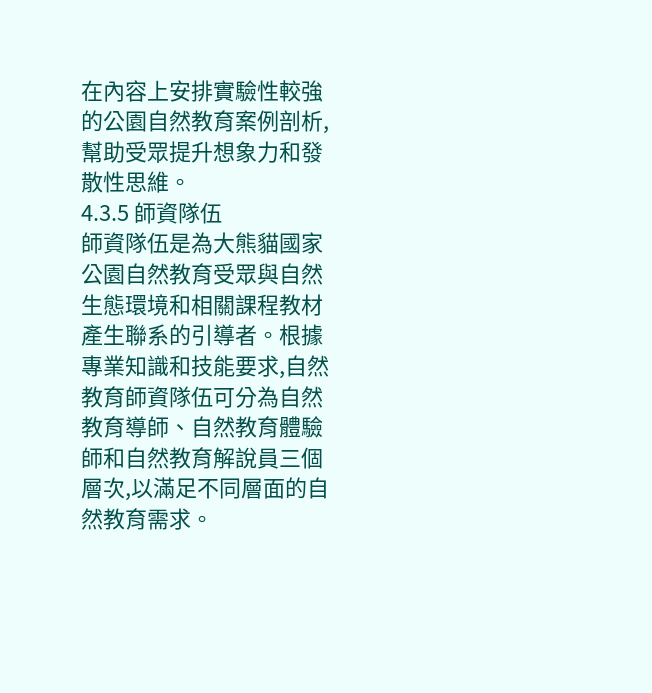在內容上安排實驗性較強的公園自然教育案例剖析,幫助受眾提升想象力和發散性思維。
4.3.5 師資隊伍
師資隊伍是為大熊貓國家公園自然教育受眾與自然生態環境和相關課程教材產生聯系的引導者。根據專業知識和技能要求,自然教育師資隊伍可分為自然教育導師、自然教育體驗師和自然教育解說員三個層次,以滿足不同層面的自然教育需求。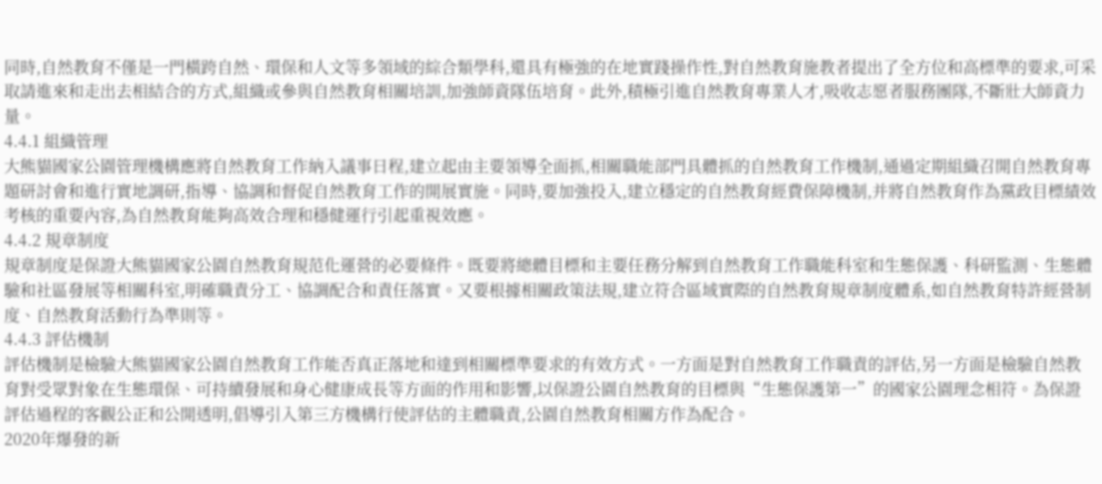同時,自然教育不僅是一門橫跨自然、環保和人文等多領域的綜合類學科,還具有極強的在地實踐操作性,對自然教育施教者提出了全方位和高標準的要求,可采取請進來和走出去相結合的方式,組織或參與自然教育相關培訓,加強師資隊伍培育。此外,積極引進自然教育專業人才,吸收志愿者服務團隊,不斷壯大師資力量。
4.4.1 組織管理
大熊貓國家公園管理機構應將自然教育工作納入議事日程,建立起由主要領導全面抓,相關職能部門具體抓的自然教育工作機制,通過定期組織召開自然教育專題研討會和進行實地調研,指導、協調和督促自然教育工作的開展實施。同時,要加強投入,建立穩定的自然教育經費保障機制,并將自然教育作為黨政目標績效考核的重要內容,為自然教育能夠高效合理和穩健運行引起重視效應。
4.4.2 規章制度
規章制度是保證大熊貓國家公園自然教育規范化運營的必要條件。既要將總體目標和主要任務分解到自然教育工作職能科室和生態保護、科研監測、生態體驗和社區發展等相關科室,明確職責分工、協調配合和責任落實。又要根據相關政策法規,建立符合區域實際的自然教育規章制度體系,如自然教育特許經營制度、自然教育活動行為準則等。
4.4.3 評估機制
評估機制是檢驗大熊貓國家公園自然教育工作能否真正落地和達到相關標準要求的有效方式。一方面是對自然教育工作職責的評估,另一方面是檢驗自然教育對受眾對象在生態環保、可持續發展和身心健康成長等方面的作用和影響,以保證公園自然教育的目標與“生態保護第一”的國家公園理念相符。為保證評估過程的客觀公正和公開透明,倡導引入第三方機構行使評估的主體職責,公園自然教育相關方作為配合。
2020年爆發的新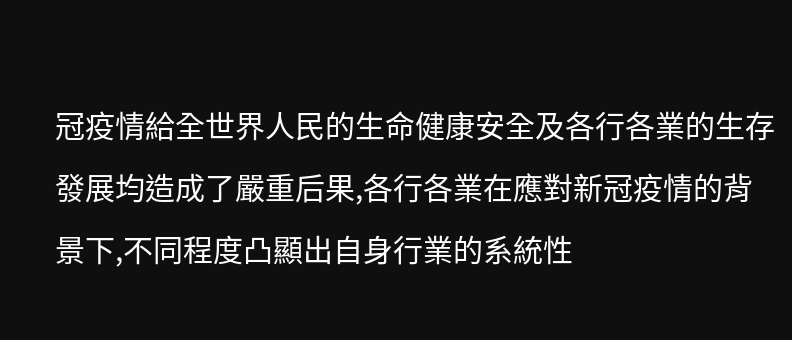冠疫情給全世界人民的生命健康安全及各行各業的生存發展均造成了嚴重后果,各行各業在應對新冠疫情的背景下,不同程度凸顯出自身行業的系統性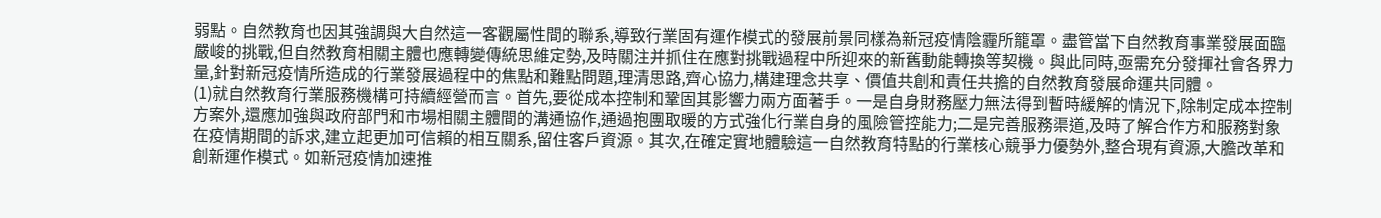弱點。自然教育也因其強調與大自然這一客觀屬性間的聯系,導致行業固有運作模式的發展前景同樣為新冠疫情陰霾所籠罩。盡管當下自然教育事業發展面臨嚴峻的挑戰,但自然教育相關主體也應轉變傳統思維定勢,及時關注并抓住在應對挑戰過程中所迎來的新舊動能轉換等契機。與此同時,亟需充分發揮社會各界力量,針對新冠疫情所造成的行業發展過程中的焦點和難點問題,理清思路,齊心協力,構建理念共享、價值共創和責任共擔的自然教育發展命運共同體。
(1)就自然教育行業服務機構可持續經營而言。首先,要從成本控制和鞏固其影響力兩方面著手。一是自身財務壓力無法得到暫時緩解的情況下,除制定成本控制方案外,還應加強與政府部門和市場相關主體間的溝通協作,通過抱團取暖的方式強化行業自身的風險管控能力;二是完善服務渠道,及時了解合作方和服務對象在疫情期間的訴求,建立起更加可信賴的相互關系,留住客戶資源。其次,在確定實地體驗這一自然教育特點的行業核心競爭力優勢外,整合現有資源,大膽改革和創新運作模式。如新冠疫情加速推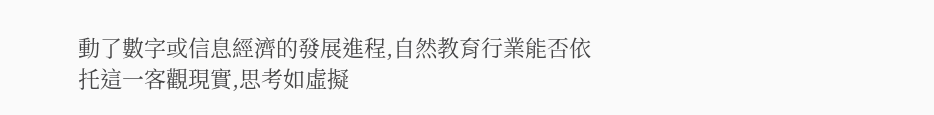動了數字或信息經濟的發展進程,自然教育行業能否依托這一客觀現實,思考如虛擬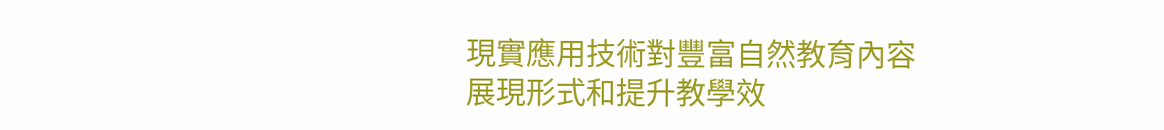現實應用技術對豐富自然教育內容展現形式和提升教學效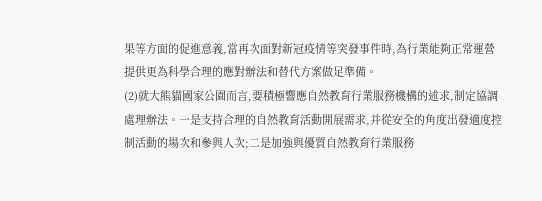果等方面的促進意義,當再次面對新冠疫情等突發事件時,為行業能夠正常運營提供更為科學合理的應對辦法和替代方案做足準備。
(2)就大熊貓國家公園而言,要積極響應自然教育行業服務機構的述求,制定協調處理辦法。一是支持合理的自然教育活動開展需求,并從安全的角度出發適度控制活動的場次和參與人次;二是加強與優質自然教育行業服務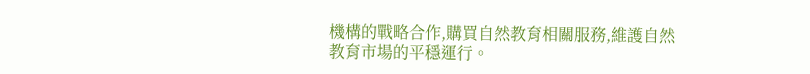機構的戰略合作,購買自然教育相關服務,維護自然教育市場的平穩運行。